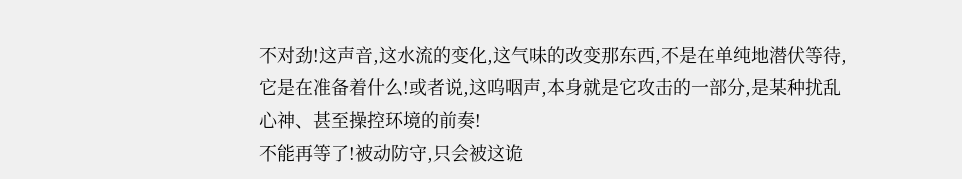不对劲!这声音,这水流的变化,这气味的改变那东西,不是在单纯地潜伏等待,它是在准备着什么!或者说,这呜咽声,本身就是它攻击的一部分,是某种扰乱心神、甚至操控环境的前奏!
不能再等了!被动防守,只会被这诡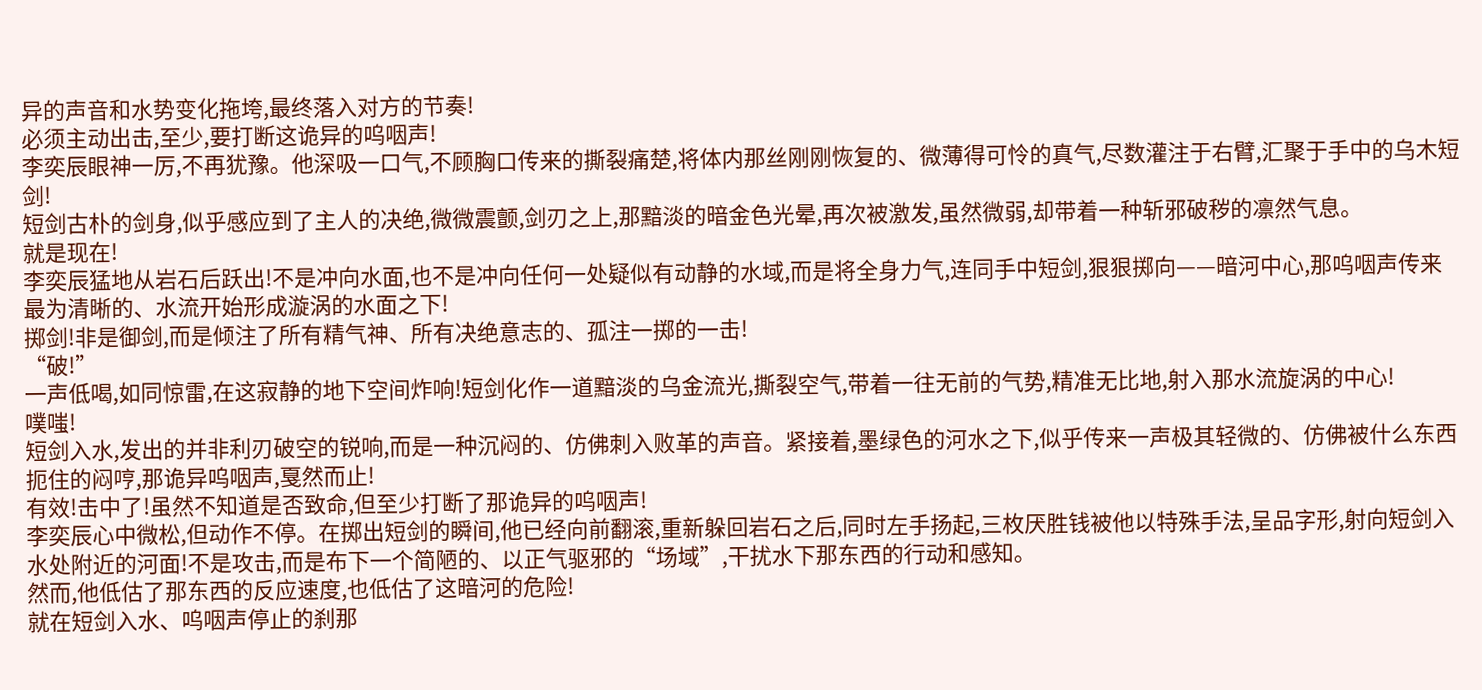异的声音和水势变化拖垮,最终落入对方的节奏!
必须主动出击,至少,要打断这诡异的呜咽声!
李奕辰眼神一厉,不再犹豫。他深吸一口气,不顾胸口传来的撕裂痛楚,将体内那丝刚刚恢复的、微薄得可怜的真气,尽数灌注于右臂,汇聚于手中的乌木短剑!
短剑古朴的剑身,似乎感应到了主人的决绝,微微震颤,剑刃之上,那黯淡的暗金色光晕,再次被激发,虽然微弱,却带着一种斩邪破秽的凛然气息。
就是现在!
李奕辰猛地从岩石后跃出!不是冲向水面,也不是冲向任何一处疑似有动静的水域,而是将全身力气,连同手中短剑,狠狠掷向——暗河中心,那呜咽声传来最为清晰的、水流开始形成漩涡的水面之下!
掷剑!非是御剑,而是倾注了所有精气神、所有决绝意志的、孤注一掷的一击!
“破!”
一声低喝,如同惊雷,在这寂静的地下空间炸响!短剑化作一道黯淡的乌金流光,撕裂空气,带着一往无前的气势,精准无比地,射入那水流旋涡的中心!
噗嗤!
短剑入水,发出的并非利刃破空的锐响,而是一种沉闷的、仿佛刺入败革的声音。紧接着,墨绿色的河水之下,似乎传来一声极其轻微的、仿佛被什么东西扼住的闷哼,那诡异呜咽声,戛然而止!
有效!击中了!虽然不知道是否致命,但至少打断了那诡异的呜咽声!
李奕辰心中微松,但动作不停。在掷出短剑的瞬间,他已经向前翻滚,重新躲回岩石之后,同时左手扬起,三枚厌胜钱被他以特殊手法,呈品字形,射向短剑入水处附近的河面!不是攻击,而是布下一个简陋的、以正气驱邪的“场域”,干扰水下那东西的行动和感知。
然而,他低估了那东西的反应速度,也低估了这暗河的危险!
就在短剑入水、呜咽声停止的刹那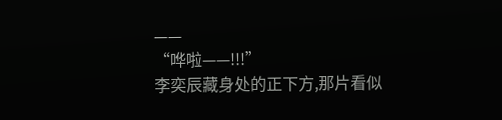——
“哗啦——!!!”
李奕辰藏身处的正下方,那片看似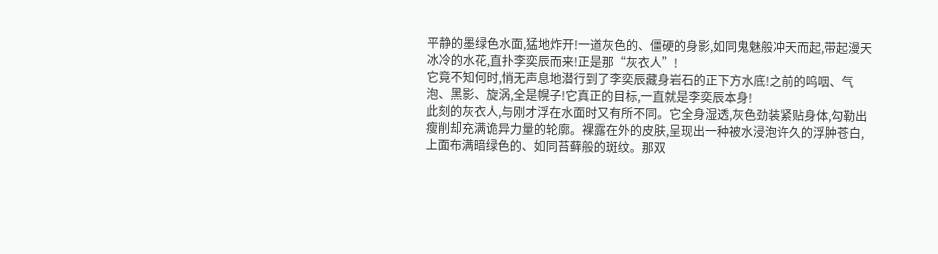平静的墨绿色水面,猛地炸开!一道灰色的、僵硬的身影,如同鬼魅般冲天而起,带起漫天冰冷的水花,直扑李奕辰而来!正是那“灰衣人”!
它竟不知何时,悄无声息地潜行到了李奕辰藏身岩石的正下方水底!之前的呜咽、气泡、黑影、旋涡,全是幌子!它真正的目标,一直就是李奕辰本身!
此刻的灰衣人,与刚才浮在水面时又有所不同。它全身湿透,灰色劲装紧贴身体,勾勒出瘦削却充满诡异力量的轮廓。裸露在外的皮肤,呈现出一种被水浸泡许久的浮肿苍白,上面布满暗绿色的、如同苔藓般的斑纹。那双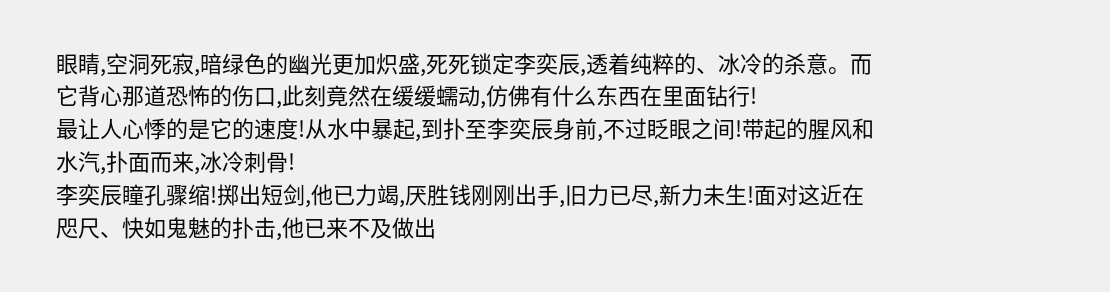眼睛,空洞死寂,暗绿色的幽光更加炽盛,死死锁定李奕辰,透着纯粹的、冰冷的杀意。而它背心那道恐怖的伤口,此刻竟然在缓缓蠕动,仿佛有什么东西在里面钻行!
最让人心悸的是它的速度!从水中暴起,到扑至李奕辰身前,不过眨眼之间!带起的腥风和水汽,扑面而来,冰冷刺骨!
李奕辰瞳孔骤缩!掷出短剑,他已力竭,厌胜钱刚刚出手,旧力已尽,新力未生!面对这近在咫尺、快如鬼魅的扑击,他已来不及做出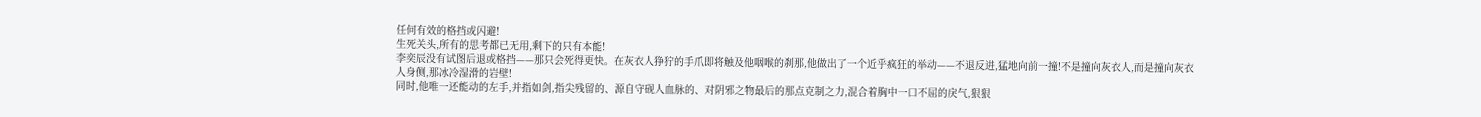任何有效的格挡或闪避!
生死关头,所有的思考都已无用,剩下的只有本能!
李奕辰没有试图后退或格挡——那只会死得更快。在灰衣人狰狞的手爪即将触及他咽喉的刹那,他做出了一个近乎疯狂的举动——不退反进,猛地向前一撞!不是撞向灰衣人,而是撞向灰衣人身侧,那冰冷湿滑的岩壁!
同时,他唯一还能动的左手,并指如剑,指尖残留的、源自守砚人血脉的、对阴邪之物最后的那点克制之力,混合着胸中一口不屈的戾气,狠狠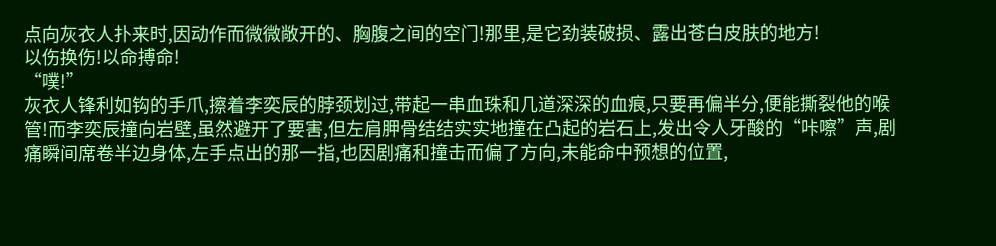点向灰衣人扑来时,因动作而微微敞开的、胸腹之间的空门!那里,是它劲装破损、露出苍白皮肤的地方!
以伤换伤!以命搏命!
“噗!”
灰衣人锋利如钩的手爪,擦着李奕辰的脖颈划过,带起一串血珠和几道深深的血痕,只要再偏半分,便能撕裂他的喉管!而李奕辰撞向岩壁,虽然避开了要害,但左肩胛骨结结实实地撞在凸起的岩石上,发出令人牙酸的“咔嚓”声,剧痛瞬间席卷半边身体,左手点出的那一指,也因剧痛和撞击而偏了方向,未能命中预想的位置,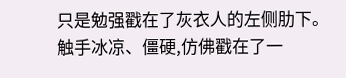只是勉强戳在了灰衣人的左侧肋下。
触手冰凉、僵硬,仿佛戳在了一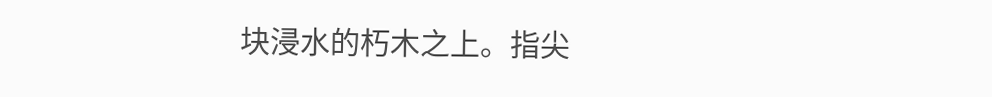块浸水的朽木之上。指尖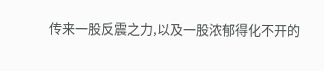传来一股反震之力,以及一股浓郁得化不开的